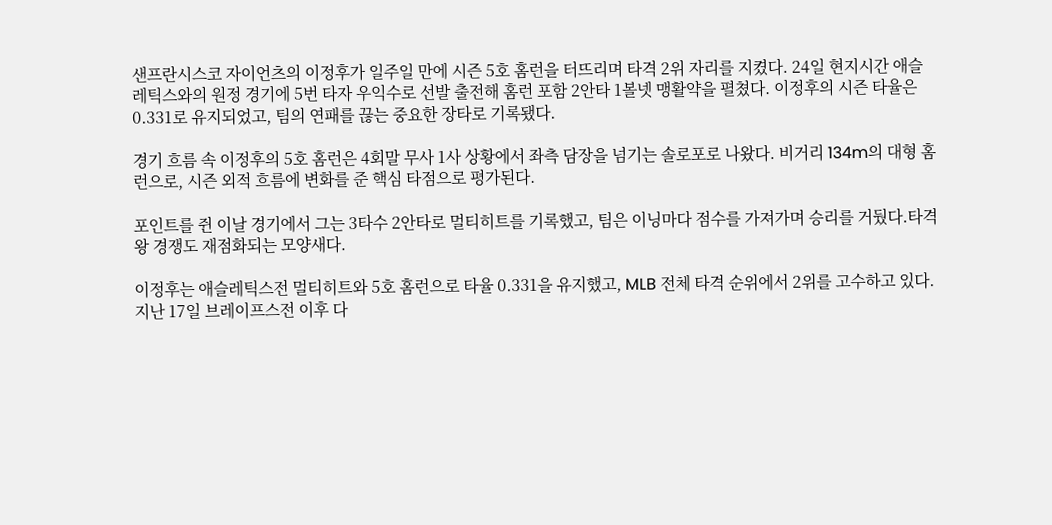샌프란시스코 자이언츠의 이정후가 일주일 만에 시즌 5호 홈런을 터뜨리며 타격 2위 자리를 지켰다. 24일 현지시간 애슬레틱스와의 원정 경기에 5번 타자 우익수로 선발 출전해 홈런 포함 2안타 1볼넷 맹활약을 펼쳤다. 이정후의 시즌 타율은 0.331로 유지되었고, 팀의 연패를 끊는 중요한 장타로 기록됐다.

경기 흐름 속 이정후의 5호 홈런은 4회말 무사 1사 상황에서 좌측 담장을 넘기는 솔로포로 나왔다. 비거리 134m의 대형 홈런으로, 시즌 외적 흐름에 변화를 준 핵심 타점으로 평가된다.

포인트를 쥔 이날 경기에서 그는 3타수 2안타로 멀티히트를 기록했고, 팀은 이닝마다 점수를 가져가며 승리를 거뒀다.타격왕 경쟁도 재점화되는 모양새다.

이정후는 애슬레틱스전 멀티히트와 5호 홈런으로 타율 0.331을 유지했고, MLB 전체 타격 순위에서 2위를 고수하고 있다. 지난 17일 브레이프스전 이후 다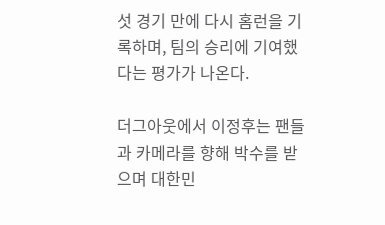섯 경기 만에 다시 홈런을 기록하며, 팀의 승리에 기여했다는 평가가 나온다.

더그아웃에서 이정후는 팬들과 카메라를 향해 박수를 받으며 대한민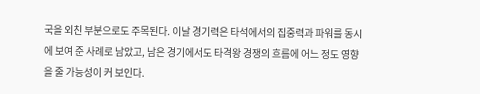국을 외친 부분으로도 주목된다. 이날 경기력은 타석에서의 집중력과 파워를 동시에 보여 준 사례로 남았고, 남은 경기에서도 타격왕 경쟁의 흐름에 어느 정도 영향을 줄 가능성이 커 보인다.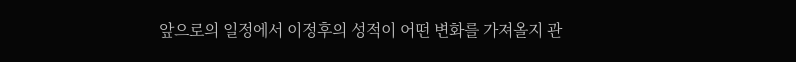앞으로의 일정에서 이정후의 성적이 어떤 변화를 가져올지 관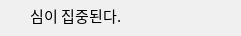심이 집중된다.